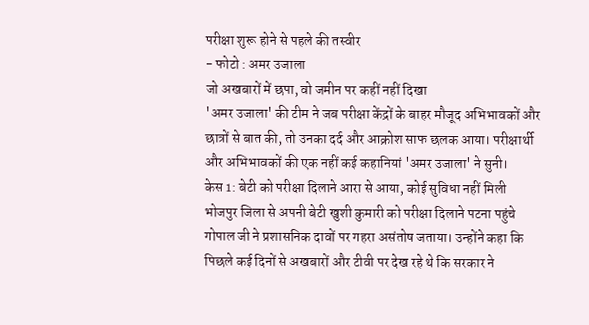परीक्षा शुरू होने से पहले की तस्वीर
- फोटो : अमर उजाला
जो अखबारों में छपा, वो जमीन पर कहीं नहीं दिखा
'अमर उजाला' की टीम ने जब परीक्षा केंद्रों के बाहर मौजूद अभिभावकों और छात्रों से बात की, तो उनका दर्द और आक्रोश साफ छलक आया। परीक्षार्थी और अभिभावकों की एक नहीं कई कहानियां 'अमर उजाला' ने सुनी।
केस 1: बेटी को परीक्षा दिलाने आरा से आया, कोई सुविधा नहीं मिली
भोजपुर जिला से अपनी बेटी खुशी कुमारी को परीक्षा दिलाने पटना पहुंचे गोपाल जी ने प्रशासनिक दावों पर गहरा असंतोष जताया। उन्होंने कहा कि पिछले कई दिनों से अखबारों और टीवी पर देख रहे थे कि सरकार ने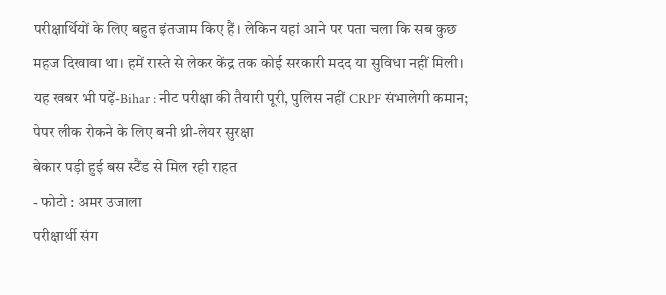परीक्षार्थियों के लिए बहुत इंतजाम किए हैं। लेकिन यहां आने पर पता चला कि सब कुछ महज दिखावा था। हमें रास्ते से लेकर केंद्र तक कोई सरकारी मदद या सुविधा नहीं मिली।
यह खबर भी पढ़ें-Bihar : नीट परीक्षा की तैयारी पूरी, पुलिस नहीं CRPF संभालेगी कमान; पेपर लीक रोकने के लिए बनी थ्री-लेयर सुरक्षा
बेकार पड़ी हुई बस स्टैंड से मिल रही राहत
- फोटो : अमर उजाला
परीक्षार्थी संग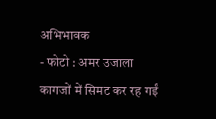अभिभावक
- फोटो : अमर उजाला
कागजों में सिमट कर रह गईं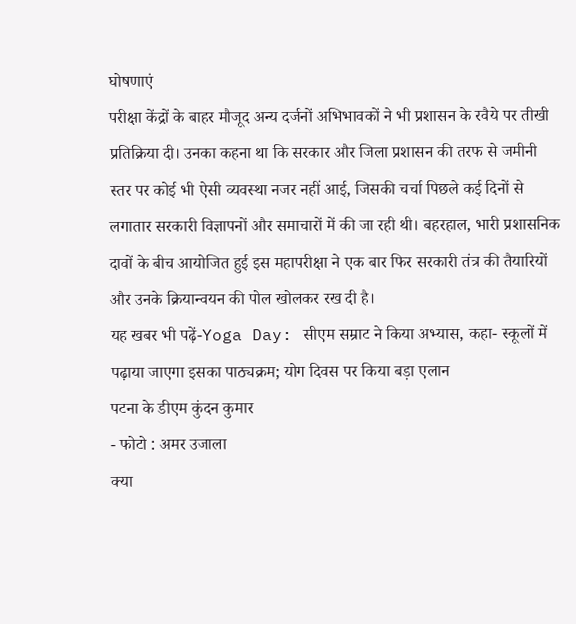घोषणाएं
परीक्षा केंद्रों के बाहर मौजूद अन्य दर्जनों अभिभावकों ने भी प्रशासन के रवैये पर तीखी प्रतिक्रिया दी। उनका कहना था कि सरकार और जिला प्रशासन की तरफ से जमीनी स्तर पर कोई भी ऐसी व्यवस्था नजर नहीं आई, जिसकी चर्चा पिछले कई दिनों से लगातार सरकारी विज्ञापनों और समाचारों में की जा रही थी। बहरहाल, भारी प्रशासनिक दावों के बीच आयोजित हुई इस महापरीक्षा ने एक बार फिर सरकारी तंत्र की तैयारियों और उनके क्रियान्वयन की पोल खोलकर रख दी है।
यह खबर भी पढ़ें-Yoga Day: सीएम सम्राट ने किया अभ्यास, कहा- स्कूलों में पढ़ाया जाएगा इसका पाठ्यक्रम; योग दिवस पर किया बड़ा एलान
पटना के डीएम कुंदन कुमार
- फोटो : अमर उजाला
क्या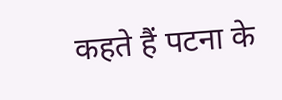कहते हैं पटना के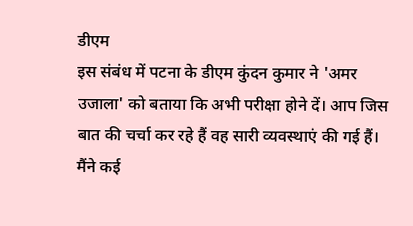डीएम
इस संबंध में पटना के डीएम कुंदन कुमार ने 'अमर उजाला' को बताया कि अभी परीक्षा होने दें। आप जिस बात की चर्चा कर रहे हैं वह सारी व्यवस्थाएं की गई हैं। मैंने कई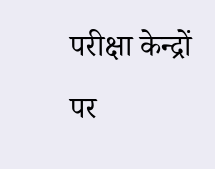परीक्षा केन्द्रों पर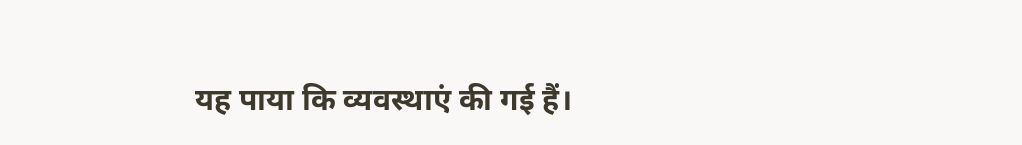यह पाया कि व्यवस्थाएं की गई हैं।